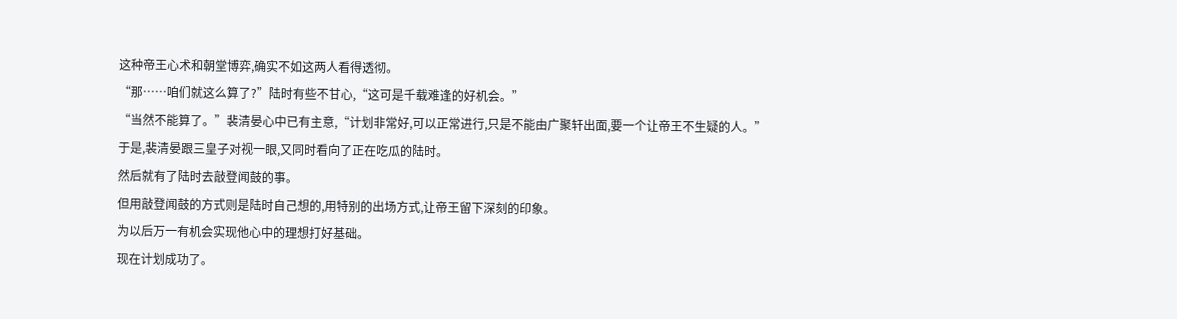这种帝王心术和朝堂博弈,确实不如这两人看得透彻。
“那……咱们就这么算了?”陆时有些不甘心,“这可是千载难逢的好机会。”
“当然不能算了。”裴清晏心中已有主意,“计划非常好,可以正常进行,只是不能由广聚轩出面,要一个让帝王不生疑的人。”
于是,裴清晏跟三皇子对视一眼,又同时看向了正在吃瓜的陆时。
然后就有了陆时去敲登闻鼓的事。
但用敲登闻鼓的方式则是陆时自己想的,用特别的出场方式,让帝王留下深刻的印象。
为以后万一有机会实现他心中的理想打好基础。
现在计划成功了。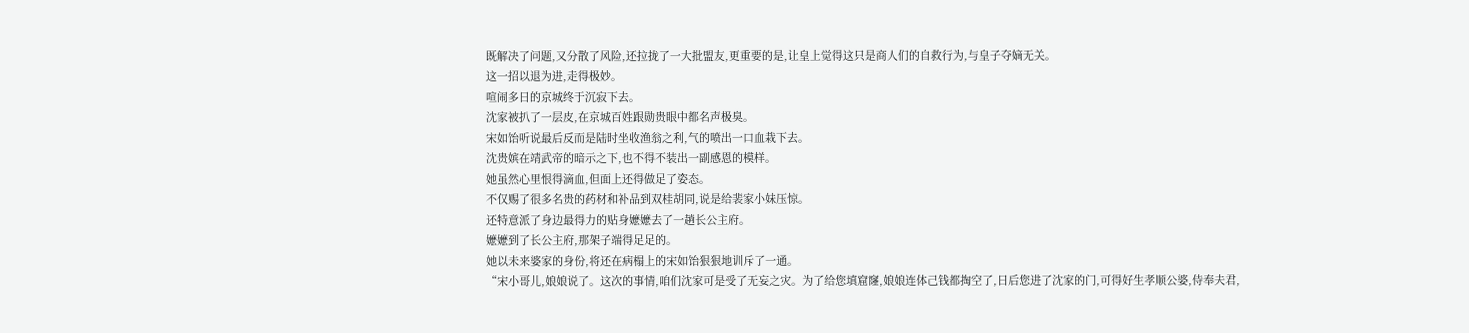既解决了问题,又分散了风险,还拉拢了一大批盟友,更重要的是,让皇上觉得这只是商人们的自救行为,与皇子夺嫡无关。
这一招以退为进,走得极妙。
喧闹多日的京城终于沉寂下去。
沈家被扒了一层皮,在京城百姓跟勋贵眼中都名声极臭。
宋如饴听说最后反而是陆时坐收渔翁之利,气的喷出一口血栽下去。
沈贵嫔在靖武帝的暗示之下,也不得不装出一副感恩的模样。
她虽然心里恨得滴血,但面上还得做足了姿态。
不仅赐了很多名贵的药材和补品到双桂胡同,说是给裴家小妹压惊。
还特意派了身边最得力的贴身嬷嬷去了一趟长公主府。
嬷嬷到了长公主府,那架子端得足足的。
她以未来婆家的身份,将还在病榻上的宋如饴狠狠地训斥了一通。
“宋小哥儿,娘娘说了。这次的事情,咱们沈家可是受了无妄之灾。为了给您填窟窿,娘娘连体己钱都掏空了,日后您进了沈家的门,可得好生孝顺公婆,侍奉夫君,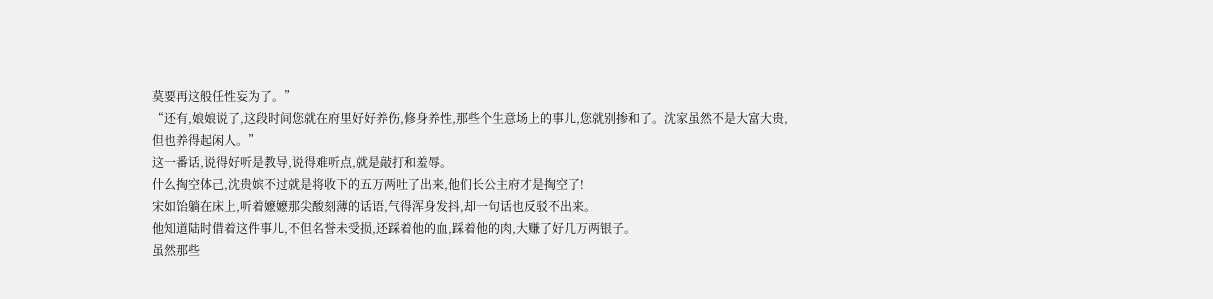莫要再这般任性妄为了。”
“还有,娘娘说了,这段时间您就在府里好好养伤,修身养性,那些个生意场上的事儿,您就别掺和了。沈家虽然不是大富大贵,但也养得起闲人。”
这一番话,说得好听是教导,说得难听点,就是敲打和羞辱。
什么掏空体己,沈贵嫔不过就是将收下的五万两吐了出来,他们长公主府才是掏空了!
宋如饴躺在床上,听着嬷嬷那尖酸刻薄的话语,气得浑身发抖,却一句话也反驳不出来。
他知道陆时借着这件事儿,不但名誉未受损,还踩着他的血,踩着他的肉,大赚了好几万两银子。
虽然那些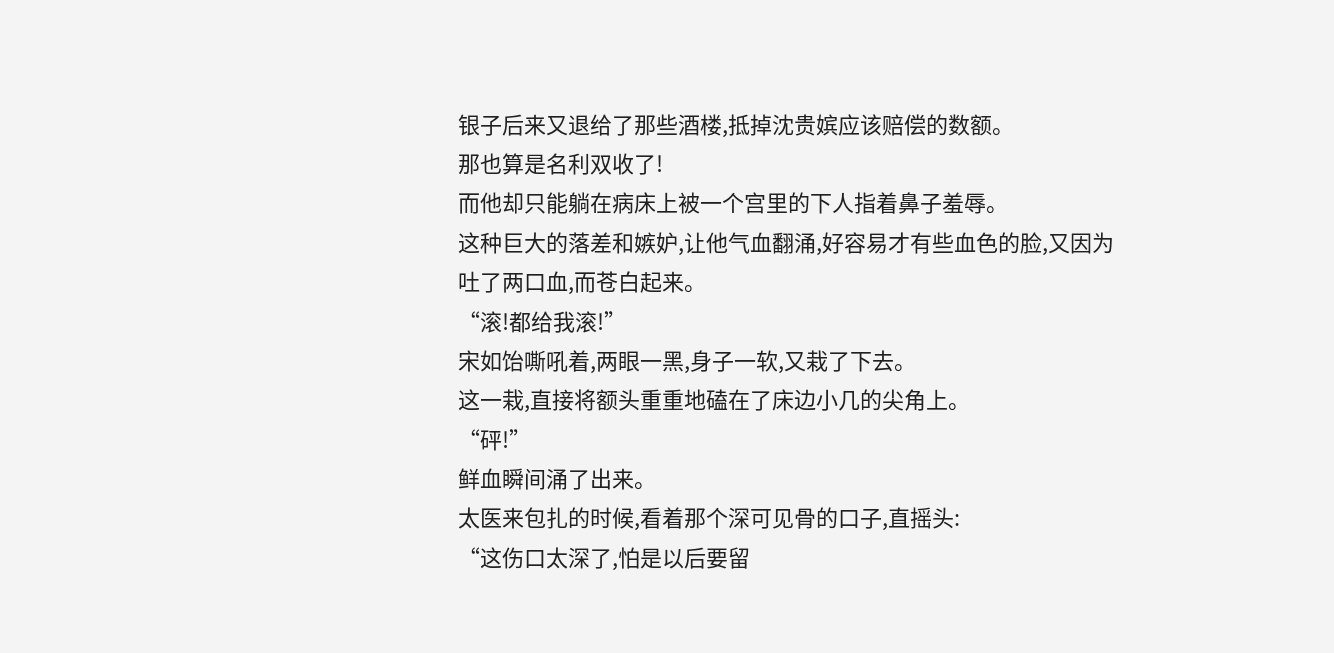银子后来又退给了那些酒楼,抵掉沈贵嫔应该赔偿的数额。
那也算是名利双收了!
而他却只能躺在病床上被一个宫里的下人指着鼻子羞辱。
这种巨大的落差和嫉妒,让他气血翻涌,好容易才有些血色的脸,又因为吐了两口血,而苍白起来。
“滚!都给我滚!”
宋如饴嘶吼着,两眼一黑,身子一软,又栽了下去。
这一栽,直接将额头重重地磕在了床边小几的尖角上。
“砰!”
鲜血瞬间涌了出来。
太医来包扎的时候,看着那个深可见骨的口子,直摇头:
“这伤口太深了,怕是以后要留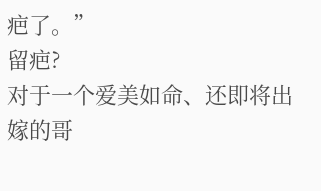疤了。”
留疤?
对于一个爱美如命、还即将出嫁的哥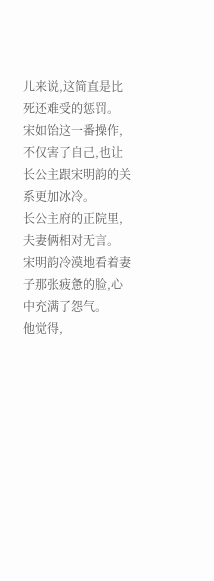儿来说,这简直是比死还难受的惩罚。
宋如饴这一番操作,不仅害了自己,也让长公主跟宋明韵的关系更加冰冷。
长公主府的正院里,夫妻俩相对无言。
宋明韵冷漠地看着妻子那张疲惫的脸,心中充满了怨气。
他觉得,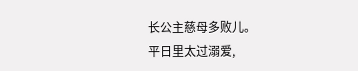长公主慈母多败儿。
平日里太过溺爱,